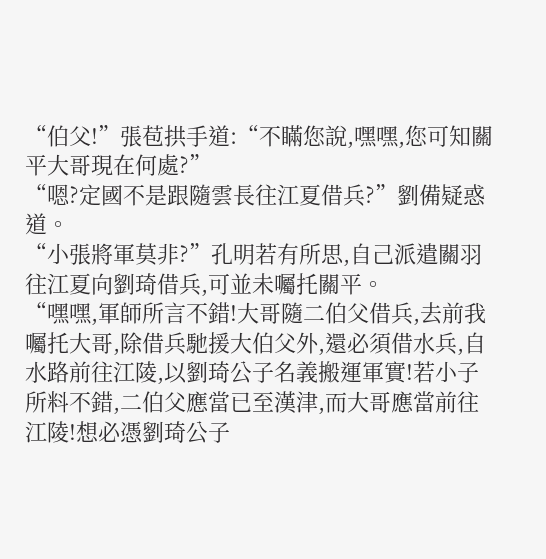“伯父!”張苞拱手道:“不瞞您說,嘿嘿,您可知關平大哥現在何處?”
“嗯?定國不是跟隨雲長往江夏借兵?”劉備疑惑道。
“小張將軍莫非?”孔明若有所思,自己派遣關羽往江夏向劉琦借兵,可並未囑托關平。
“嘿嘿,軍師所言不錯!大哥隨二伯父借兵,去前我囑托大哥,除借兵馳援大伯父外,還必須借水兵,自水路前往江陵,以劉琦公子名義搬運軍實!若小子所料不錯,二伯父應當已至漢津,而大哥應當前往江陵!想必憑劉琦公子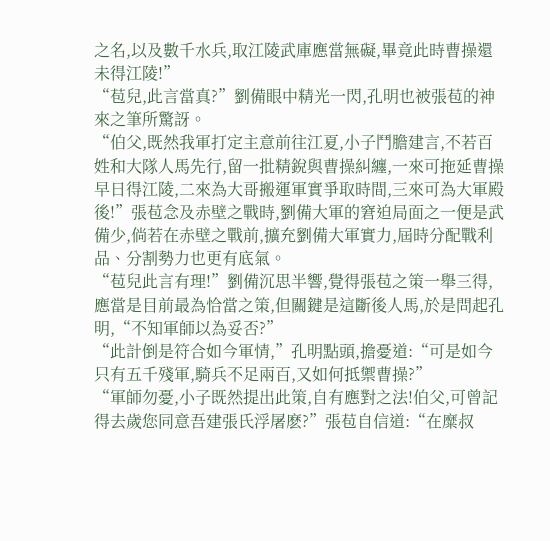之名,以及數千水兵,取江陵武庫應當無礙,畢竟此時曹操還未得江陵!”
“苞兒,此言當真?”劉備眼中精光一閃,孔明也被張苞的神來之筆所驚訝。
“伯父,既然我軍打定主意前往江夏,小子鬥膽建言,不若百姓和大隊人馬先行,留一批精銳與曹操糾纏,一來可拖延曹操早日得江陵,二來為大哥搬運軍實爭取時間,三來可為大軍殿後!”張苞念及赤壁之戰時,劉備大軍的窘迫局面之一便是武備少,倘若在赤壁之戰前,擴充劉備大軍實力,屆時分配戰利品、分割勢力也更有底氣。
“苞兒此言有理!”劉備沉思半響,覺得張苞之策一舉三得,應當是目前最為恰當之策,但關鍵是這斷後人馬,於是問起孔明,“不知軍師以為妥否?”
“此計倒是符合如今軍情,”孔明點頭,擔憂道:“可是如今只有五千殘軍,騎兵不足兩百,又如何抵禦曹操?”
“軍師勿憂,小子既然提出此策,自有應對之法!伯父,可曾記得去歲您同意吾建張氏浮屠麽?”張苞自信道:“在糜叔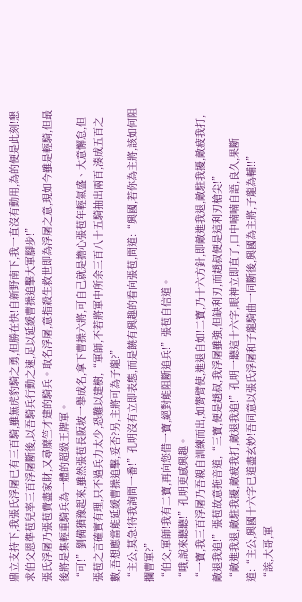鼎立支持下,我張氏浮屠已有三百騎,雖無虎豹騎之勇,但勝在快!自新野南下,我一直沒有動用,為的便是此刻!懇求伯父恩準苞兒率三百浮屠斷後,以吾騎兵行動之速,足以延緩曹操追擊大軍腳步!”
張氏浮屠乃張苞費盡家財,又尋糜竺才建的騎兵。取名浮屠,意指殺生救世即為浮屠之意,現如今雖是輕騎,但最後將是集輕重騎兵為一體的超級王牌軍。
“可!”劉備猶豫起來,雖然張苞長阪坡一舉成名,拿下曹操六將,可自己就是擔心張苞年輕氣盛、大意懈怠,但張苞之言確實有理,只不過兵力太少,恐難以建樹,“軍師,不若將軍中所余三百八十五騎抽出兩百,湊成五百之數,吾想應當能延緩曹操追擊,妥否?另,主將可為子龍?”
“主公,莫急!待我詢問一番!”孔明沒有立即表態,而是饒有興趣的看向張苞,問道:“興國,若你為主將,該如何阻攔曹軍?”
“伯父,軍師!我有二寶,再向您借一寶,絕對能阻斷追兵!”張苞自信道。
“哦,說來聽聽!”孔明更感興趣。
“一寶,我三百浮屠乃吾親自訓練而出,如膂臂使,進退自如!二寶,乃十六方針,即敵進我退,敵駐我擾,敵疲我打,敵退我追!”張苞故意拖音道,“三寶,便是趙叔,我浮屠雖強,但缺利刃,而趙叔便是這利刃槍尖!”
“敵進我退,敵駐我擾,敵疲我打,敵退我追!”孔明一聽這十六字,眼神立即直了,口中喃喃自語,良久,果斷道:“主公,興國十六字已道盡玄妙!吾同意以張氏浮屠和子龍騎曲一同斷後,興國為主將,子龍為輔!!”
“誒,大哥,軍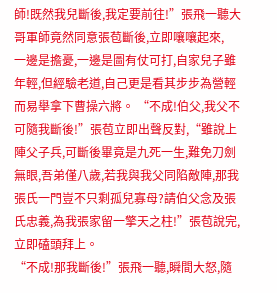師!既然我兒斷後,我定要前往!”張飛一聽大哥軍師竟然同意張苞斷後,立即嚷嚷起來,
一邊是擔憂,一邊是圖有仗可打,自家兒子雖年輕,但經驗老道,自己更是看其步步為營輕而易舉拿下曹操六將。 “不成!伯父,我父不可隨我斷後!”張苞立即出聲反對,“雖說上陣父子兵,可斷後畢竟是九死一生,難免刀劍無眼,吾弟僅八歲,若我與我父同陷敵陣,那我張氏一門豈不只剩孤兒寡母?請伯父念及張氏忠義,為我張家留一擎天之柱!”張苞說完,立即磕頭拜上。
“不成!那我斷後!”張飛一聽,瞬間大怒,隨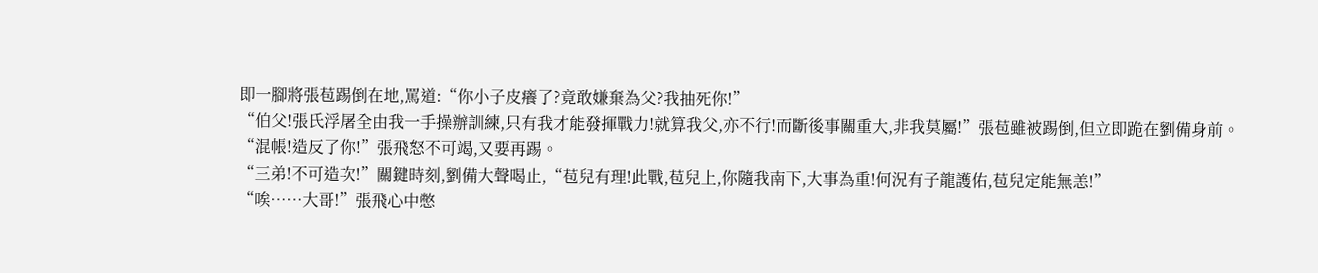即一腳將張苞踢倒在地,罵道:“你小子皮癢了?竟敢嫌棄為父?我抽死你!”
“伯父!張氏浮屠全由我一手操辦訓練,只有我才能發揮戰力!就算我父,亦不行!而斷後事關重大,非我莫屬!”張苞雖被踢倒,但立即跪在劉備身前。
“混帳!造反了你!”張飛怒不可竭,又要再踢。
“三弟!不可造次!”關鍵時刻,劉備大聲喝止,“苞兒有理!此戰,苞兒上,你隨我南下,大事為重!何況有子龍護佑,苞兒定能無恙!”
“唉……大哥!”張飛心中憋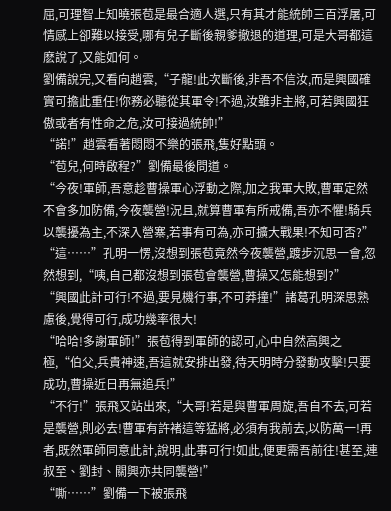屈,可理智上知曉張苞是最合適人選,只有其才能統帥三百浮屠,可情感上卻難以接受,哪有兒子斷後親爹撤退的道理,可是大哥都這麽說了,又能如何。
劉備說完,又看向趙雲,“子龍!此次斷後,非吾不信汝,而是興國確實可擔此重任!你務必聽從其軍令!不過,汝雖非主將,可若興國狂傲或者有性命之危,汝可接過統帥!”
“諾!”趙雲看著悶悶不樂的張飛,隻好點頭。
“苞兒,何時啟程?”劉備最後問道。
“今夜!軍師,吾意趁曹操軍心浮動之際,加之我軍大敗,曹軍定然不會多加防備,今夜襲營!況且,就算曹軍有所戒備,吾亦不懼!騎兵以襲擾為主,不深入營寨,若事有可為,亦可擴大戰果!不知可否?”
“這……”孔明一愣,沒想到張苞竟然今夜襲營,踱步沉思一會,忽然想到,“咦,自己都沒想到張苞會襲營,曹操又怎能想到?”
“興國此計可行!不過,要見機行事,不可莽撞!”諸葛孔明深思熟慮後,覺得可行,成功幾率很大!
“哈哈!多謝軍師!”張苞得到軍師的認可,心中自然高興之極,“伯父,兵貴神速,吾這就安排出發,待天明時分發動攻擊!只要成功,曹操近日再無追兵!”
“不行!”張飛又站出來,“大哥!若是與曹軍周旋,吾自不去,可若是襲營,則必去!曹軍有許褚這等猛將,必須有我前去,以防萬一!再者,既然軍師同意此計,說明,此事可行!如此,便更需吾前往!甚至,連叔至、劉封、關興亦共同襲營!”
“嘶……”劉備一下被張飛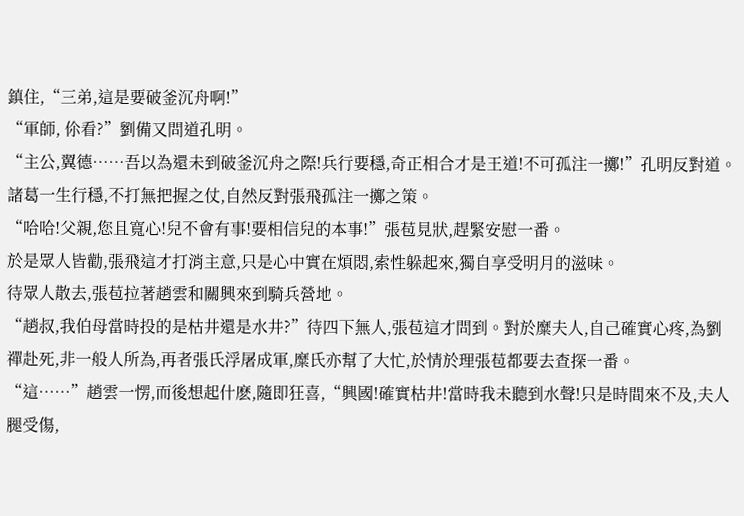鎮住,“三弟,這是要破釜沉舟啊!”
“軍師, 伱看?”劉備又問道孔明。
“主公,翼德……吾以為還未到破釜沉舟之際!兵行要穩,奇正相合才是王道!不可孤注一擲!”孔明反對道。諸葛一生行穩,不打無把握之仗,自然反對張飛孤注一擲之策。
“哈哈!父親,您且寬心!兒不會有事!要相信兒的本事!”張苞見狀,趕緊安慰一番。
於是眾人皆勸,張飛這才打消主意,只是心中實在煩悶,索性躲起來,獨自享受明月的滋味。
待眾人散去,張苞拉著趙雲和關興來到騎兵營地。
“趙叔,我伯母當時投的是枯井還是水井?”待四下無人,張苞這才問到。對於糜夫人,自己確實心疼,為劉禪赴死,非一般人所為,再者張氏浮屠成軍,糜氏亦幫了大忙,於情於理張苞都要去查探一番。
“這……”趙雲一愣,而後想起什麽,隨即狂喜,“興國!確實枯井!當時我未聽到水聲!只是時間來不及,夫人腿受傷,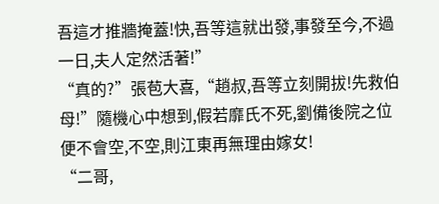吾這才推牆掩蓋!快,吾等這就出發,事發至今,不過一日,夫人定然活著!”
“真的?”張苞大喜,“趙叔,吾等立刻開拔!先救伯母!”隨機心中想到,假若靡氏不死,劉備後院之位便不會空,不空,則江東再無理由嫁女!
“二哥,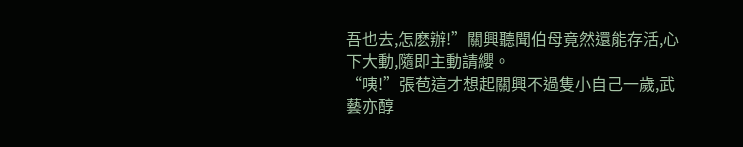吾也去,怎麽辦!”關興聽聞伯母竟然還能存活,心下大動,隨即主動請纓。
“咦!”張苞這才想起關興不過隻小自己一歲,武藝亦醇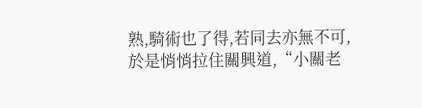熟,騎術也了得,若同去亦無不可,於是悄悄拉住關興道,“小關老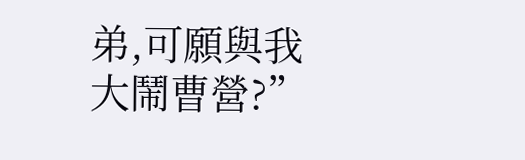弟,可願與我大鬧曹營?”